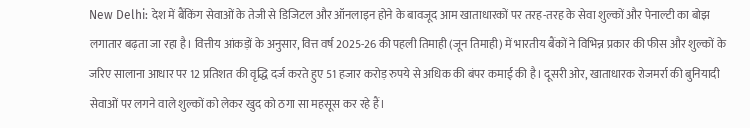New Delhi: देश में बैंकिंग सेवाओं के तेजी से डिजिटल और ऑनलाइन होने के बावजूद आम खाताधारकों पर तरह-तरह के सेवा शुल्कों और पेनाल्टी का बोझ लगातार बढ़ता जा रहा है। वित्तीय आंकड़ों के अनुसार, वित्त वर्ष 2025-26 की पहली तिमाही (जून तिमाही) में भारतीय बैंकों ने विभिन्न प्रकार की फीस और शुल्कों के जरिए सालाना आधार पर 12 प्रतिशत की वृद्धि दर्ज करते हुए 51 हजार करोड़ रुपये से अधिक की बंपर कमाई की है। दूसरी ओर, खाताधारक रोजमर्रा की बुनियादी सेवाओं पर लगने वाले शुल्कों को लेकर खुद को ठगा सा महसूस कर रहे हैं।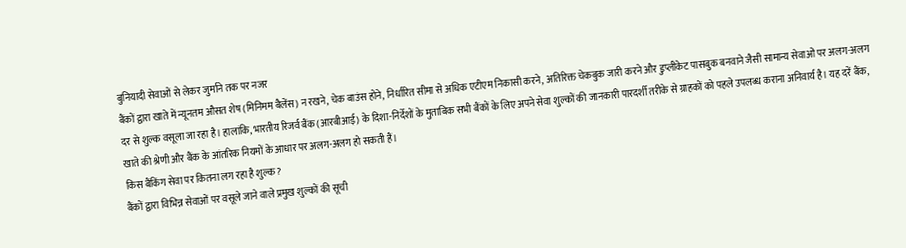बुनियादी सेवाओं से लेकर जुर्माने तक पर नजर
बैंकों द्वारा खाते में न्यूनतम औसत शेष (मिनिमम बैलेंस) न रखने, चेक बाउंस होने, निर्धारित सीमा से अधिक एटीएम निकासी करने, अतिरिक्त चेकबुक जारी करने और डुप्लीकेट पासबुक बनवाने जैसी सामान्य सेवाओं पर अलग-अलग दर से शुल्क वसूला जा रहा है। हालांकि, भारतीय रिजर्व बैंक (आरबीआई) के दिशा-निर्देशों के मुताबिक सभी बैंकों के लिए अपने सेवा शुल्कों की जानकारी पारदर्शी तरीके से ग्राहकों को पहले उपलब्ध कराना अनिवार्य है। यह दरें बैंक, खाते की श्रेणी और बैंक के आंतरिक नियमों के आधार पर अलग-अलग हो सकती हैं।
किस बैंकिंग सेवा पर कितना लग रहा है शुल्क?
बैंकों द्वारा विभिन्न सेवाओं पर वसूले जाने वाले प्रमुख शुल्कों की सूची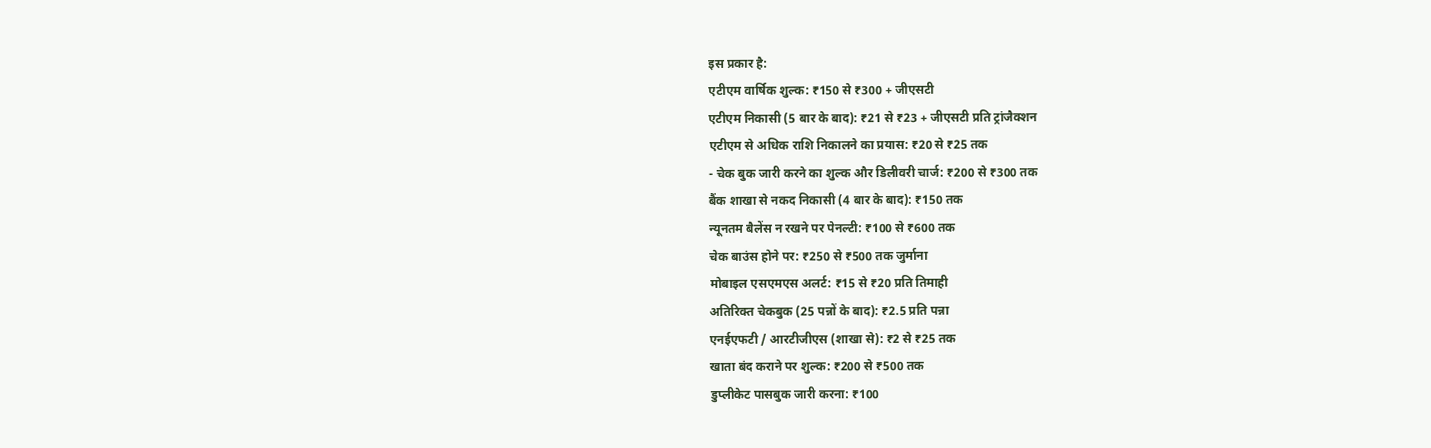इस प्रकार है:
एटीएम वार्षिक शुल्क: ₹150 से ₹300 + जीएसटी
एटीएम निकासी (5 बार के बाद): ₹21 से ₹23 + जीएसटी प्रति ट्रांजैक्शन
एटीएम से अधिक राशि निकालने का प्रयास: ₹20 से ₹25 तक
- चेक बुक जारी करने का शुल्क और डिलीवरी चार्ज: ₹200 से ₹300 तक
बैंक शाखा से नकद निकासी (4 बार के बाद): ₹150 तक
न्यूनतम बैलेंस न रखने पर पेनल्टी: ₹100 से ₹600 तक
चेक बाउंस होने पर: ₹250 से ₹500 तक जुर्माना
मोबाइल एसएमएस अलर्ट: ₹15 से ₹20 प्रति तिमाही
अतिरिक्त चेकबुक (25 पन्नों के बाद): ₹2.5 प्रति पन्ना
एनईएफटी / आरटीजीएस (शाखा से): ₹2 से ₹25 तक
खाता बंद कराने पर शुल्क: ₹200 से ₹500 तक
डुप्लीकेट पासबुक जारी करना: ₹100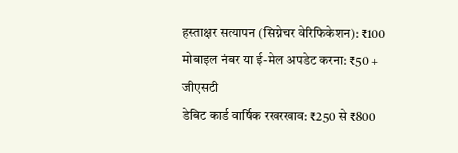हस्ताक्षर सत्यापन (सिग्नेचर वेरिफिकेशन): ₹100
मोबाइल नंबर या ई-मेल अपडेट करना: ₹50 + जीएसटी
डेबिट कार्ड वार्षिक रखरखाव: ₹250 से ₹800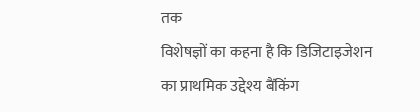तक
विशेषज्ञों का कहना है कि डिजिटाइजेशन का प्राथमिक उद्देश्य बैंकिंग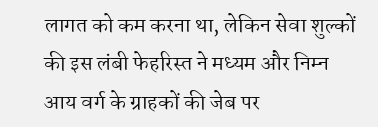लागत को कम करना था, लेकिन सेवा शुल्कों की इस लंबी फेहरिस्त ने मध्यम और निम्न आय वर्ग के ग्राहकों की जेब पर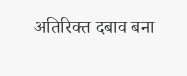अतिरिक्त दबाव बना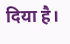दिया है।